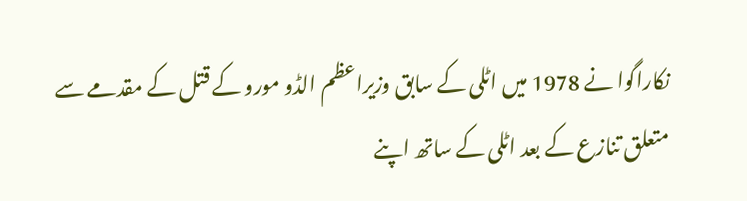نکاراگوا نے 1978 میں اٹلی کے سابق وزیراعظم الڈو مورو کے قتل کے مقدمے سے متعلق تنازع کے بعد اٹلی کے ساتھ اپنے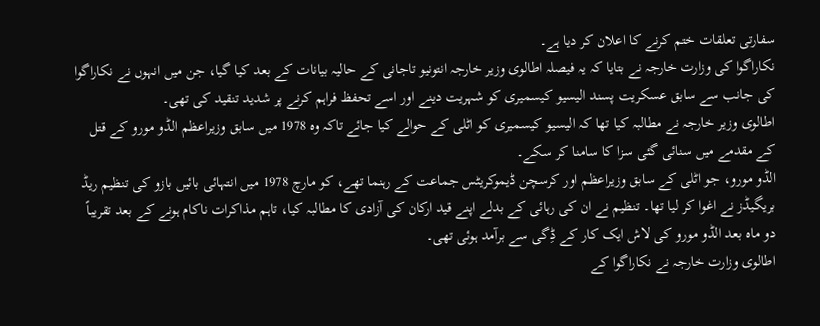سفارتی تعلقات ختم کرنے کا اعلان کر دیا ہے۔
نکاراگوا کی وزارت خارجہ نے بتایا کہ یہ فیصلہ اطالوی وزیر خارجہ انتونیو تاجانی کے حالیہ بیانات کے بعد کیا گیا، جن میں انہوں نے نکاراگوا کی جانب سے سابق عسکریت پسند الیسیو کیسمیری کو شہریت دینے اور اسے تحفظ فراہم کرنے پر شدید تنقید کی تھی۔
اطالوی وزیر خارجہ نے مطالبہ کیا تھا کہ الیسیو کیسمیری کو اٹلی کے حوالے کیا جائے تاکہ وہ 1978 میں سابق وزیراعظم الڈو مورو کے قتل کے مقدمے میں سنائی گئی سزا کا سامنا کر سکے۔
الڈو مورو، جو اٹلی کے سابق وزیراعظم اور کرسچن ڈیموکریٹس جماعت کے رہنما تھے، کو مارچ 1978 میں انتہائی بائیں بازو کی تنظیم ریڈ بریگیڈز نے اغوا کر لیا تھا۔ تنظیم نے ان کی رہائی کے بدلے اپنے قید ارکان کی آزادی کا مطالبہ کیا، تاہم مذاکرات ناکام ہونے کے بعد تقریباً دو ماہ بعد الڈو مورو کی لاش ایک کار کے ڈِگی سے برآمد ہوئی تھی۔
اطالوی وزارت خارجہ نے نکاراگوا کے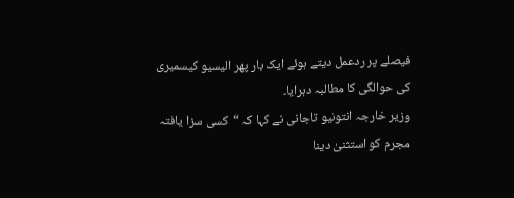فیصلے پر ردعمل دیتے ہوئے ایک بار پھر الیسیو کیسمیری کی حوالگی کا مطالبہ دہرایا۔
وزیر خارجہ انتونیو تاجانی نے کہا کہ “کسی سزا یافتہ مجرم کو استثنیٰ دینا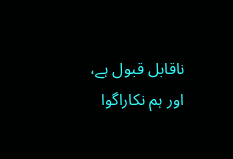ناقابل قبول ہے، اور ہم نکاراگوا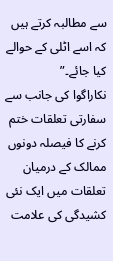سے مطالبہ کرتے ہیں کہ اسے اٹلی کے حوالے کیا جائے۔”
نکاراگوا کی جانب سے سفارتی تعلقات ختم کرنے کا فیصلہ دونوں ممالک کے درمیان تعلقات میں ایک نئی کشیدگی کی علامت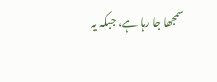سمجھا جا رہا ہے، جبکہ یہ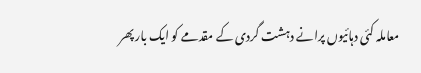معاملہ کئی دہائیوں پرانے دہشت گردی کے مقدمے کو ایک بار پھر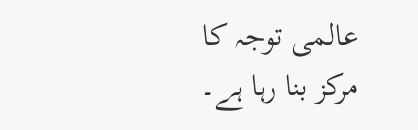عالمی توجہ کا مرکز بنا رہا ہے۔